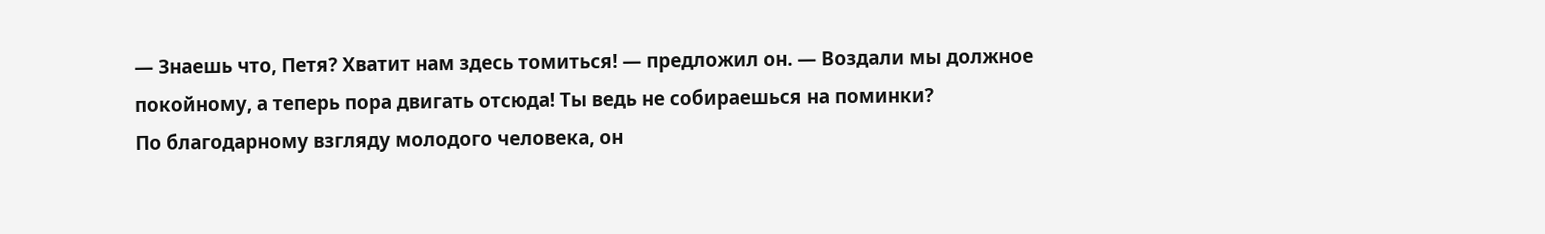— Знаешь что, Петя? Хватит нам здесь томиться! — предложил он. — Воздали мы должное покойному, а теперь пора двигать отсюда! Ты ведь не собираешься на поминки?
По благодарному взгляду молодого человека, он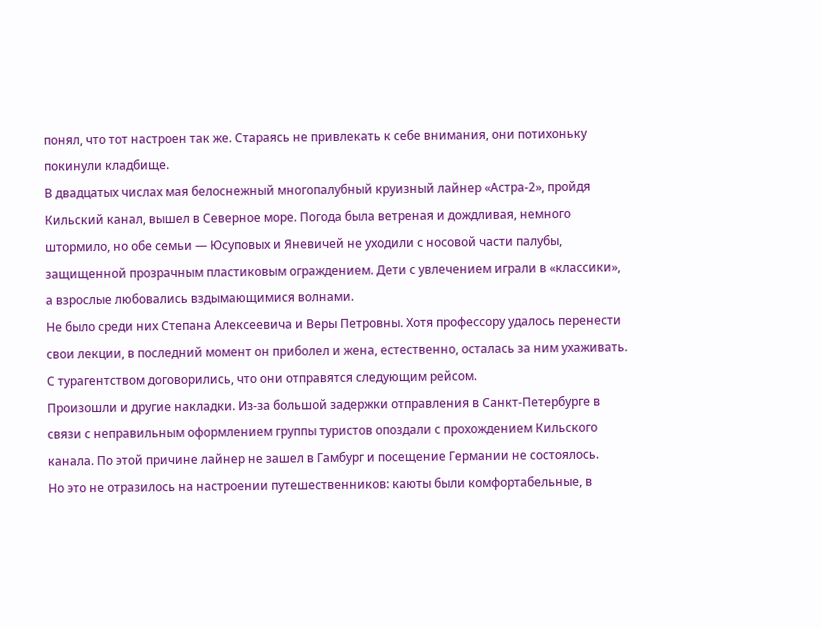понял, что тот настроен так же. Стараясь не привлекать к себе внимания, они потихоньку покинули кладбище.
В двадцатых числах мая белоснежный многопалубный круизный лайнер «Астра-2», пройдя Кильский канал, вышел в Северное море. Погода была ветреная и дождливая, немного штормило, но обе семьи — Юсуповых и Яневичей не уходили с носовой части палубы, защищенной прозрачным пластиковым ограждением. Дети с увлечением играли в «классики», а взрослые любовались вздымающимися волнами.
Не было среди них Степана Алексеевича и Веры Петровны. Хотя профессору удалось перенести свои лекции, в последний момент он приболел и жена, естественно, осталась за ним ухаживать. С турагентством договорились, что они отправятся следующим рейсом.
Произошли и другие накладки. Из-за большой задержки отправления в Санкт-Петербурге в связи с неправильным оформлением группы туристов опоздали с прохождением Кильского канала. По этой причине лайнер не зашел в Гамбург и посещение Германии не состоялось.
Но это не отразилось на настроении путешественников: каюты были комфортабельные, в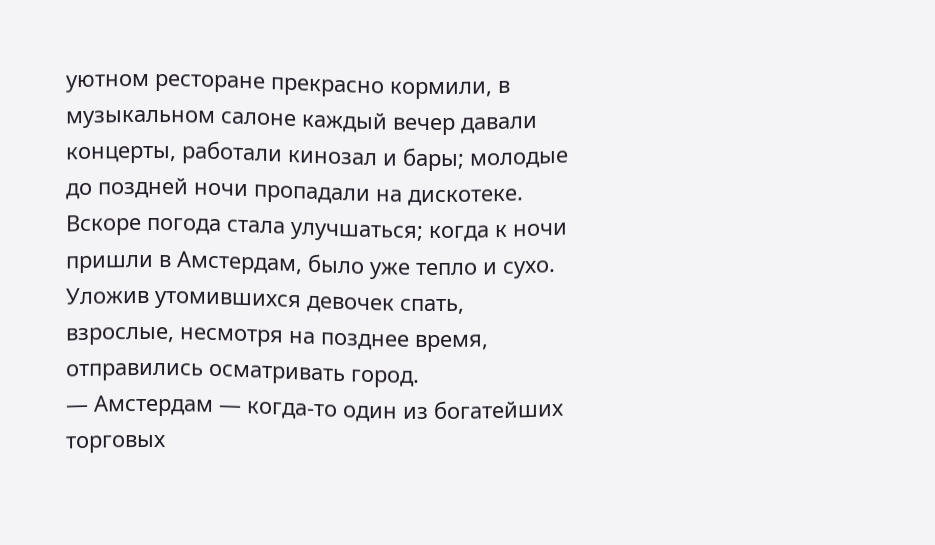уютном ресторане прекрасно кормили, в музыкальном салоне каждый вечер давали концерты, работали кинозал и бары; молодые до поздней ночи пропадали на дискотеке.
Вскоре погода стала улучшаться; когда к ночи пришли в Амстердам, было уже тепло и сухо. Уложив утомившихся девочек спать, взрослые, несмотря на позднее время, отправились осматривать город.
— Амстердам — когда-то один из богатейших торговых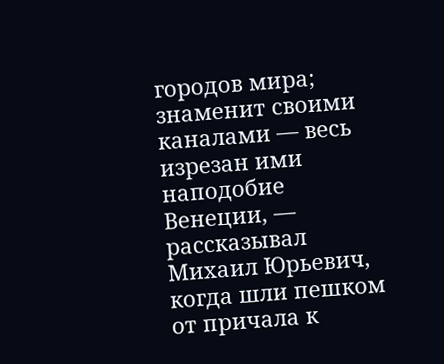городов мира; знаменит своими каналами — весь изрезан ими наподобие Венеции, — рассказывал Михаил Юрьевич, когда шли пешком от причала к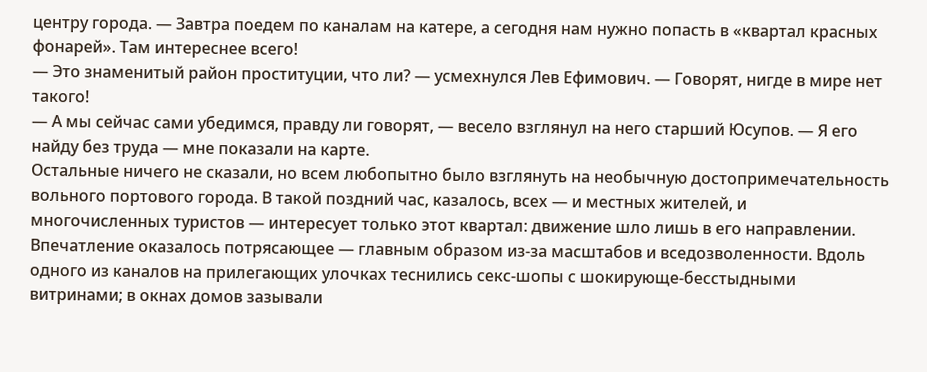центру города. — Завтра поедем по каналам на катере, а сегодня нам нужно попасть в «квартал красных фонарей». Там интереснее всего!
— Это знаменитый район проституции, что ли? — усмехнулся Лев Ефимович. — Говорят, нигде в мире нет такого!
— А мы сейчас сами убедимся, правду ли говорят, — весело взглянул на него старший Юсупов. — Я его найду без труда — мне показали на карте.
Остальные ничего не сказали, но всем любопытно было взглянуть на необычную достопримечательность вольного портового города. В такой поздний час, казалось, всех — и местных жителей, и многочисленных туристов — интересует только этот квартал: движение шло лишь в его направлении.
Впечатление оказалось потрясающее — главным образом из-за масштабов и вседозволенности. Вдоль одного из каналов на прилегающих улочках теснились секс-шопы с шокирующе-бесстыдными витринами; в окнах домов зазывали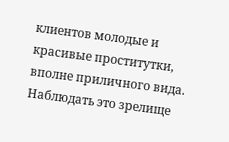клиентов молодые и красивые проститутки, вполне приличного вида. Наблюдать это зрелище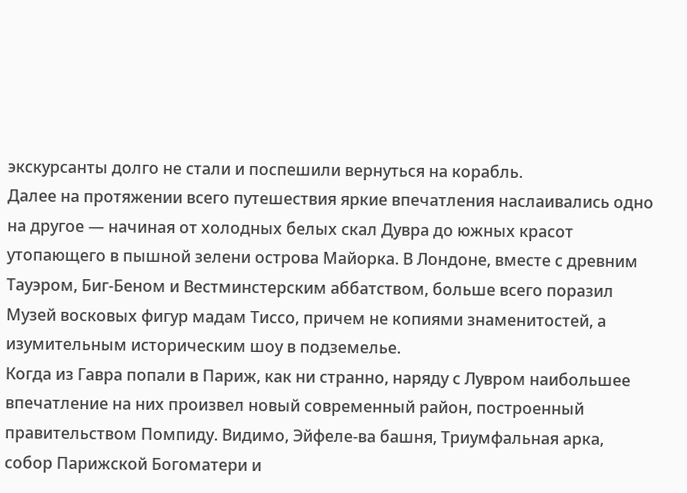экскурсанты долго не стали и поспешили вернуться на корабль.
Далее на протяжении всего путешествия яркие впечатления наслаивались одно на другое — начиная от холодных белых скал Дувра до южных красот утопающего в пышной зелени острова Майорка. В Лондоне, вместе с древним Тауэром, Биг-Беном и Вестминстерским аббатством, больше всего поразил Музей восковых фигур мадам Тиссо, причем не копиями знаменитостей, а изумительным историческим шоу в подземелье.
Когда из Гавра попали в Париж, как ни странно, наряду с Лувром наибольшее впечатление на них произвел новый современный район, построенный правительством Помпиду. Видимо, Эйфеле-ва башня, Триумфальная арка, собор Парижской Богоматери и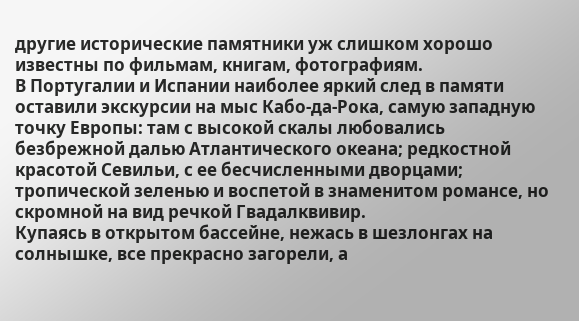другие исторические памятники уж слишком хорошо известны по фильмам, книгам, фотографиям.
В Португалии и Испании наиболее яркий след в памяти оставили экскурсии на мыс Кабо-да-Рока, самую западную точку Европы: там с высокой скалы любовались безбрежной далью Атлантического океана; редкостной красотой Севильи, с ее бесчисленными дворцами; тропической зеленью и воспетой в знаменитом романсе, но скромной на вид речкой Гвадалквивир.
Купаясь в открытом бассейне, нежась в шезлонгах на солнышке, все прекрасно загорели, а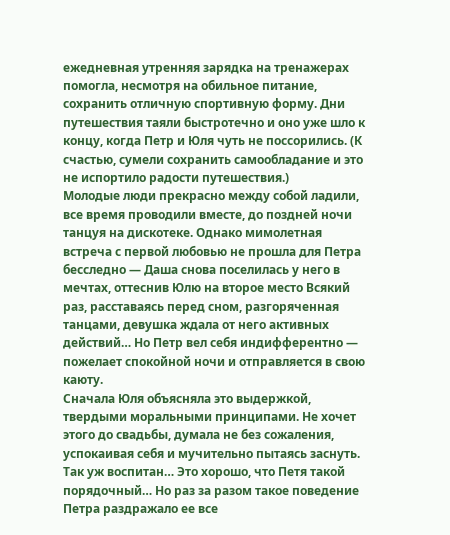ежедневная утренняя зарядка на тренажерах помогла, несмотря на обильное питание, сохранить отличную спортивную форму. Дни путешествия таяли быстротечно и оно уже шло к концу, когда Петр и Юля чуть не поссорились. (К счастью, сумели сохранить самообладание и это не испортило радости путешествия.)
Молодые люди прекрасно между собой ладили, все время проводили вместе, до поздней ночи танцуя на дискотеке. Однако мимолетная встреча с первой любовью не прошла для Петра бесследно — Даша снова поселилась у него в мечтах, оттеснив Юлю на второе место Всякий раз, расставаясь перед сном, разгоряченная танцами, девушка ждала от него активных действий… Но Петр вел себя индифферентно — пожелает спокойной ночи и отправляется в свою каюту.
Сначала Юля объясняла это выдержкой, твердыми моральными принципами. Не хочет этого до свадьбы, думала не без сожаления, успокаивая себя и мучительно пытаясь заснуть. Так уж воспитан… Это хорошо, что Петя такой порядочный… Но раз за разом такое поведение Петра раздражало ее все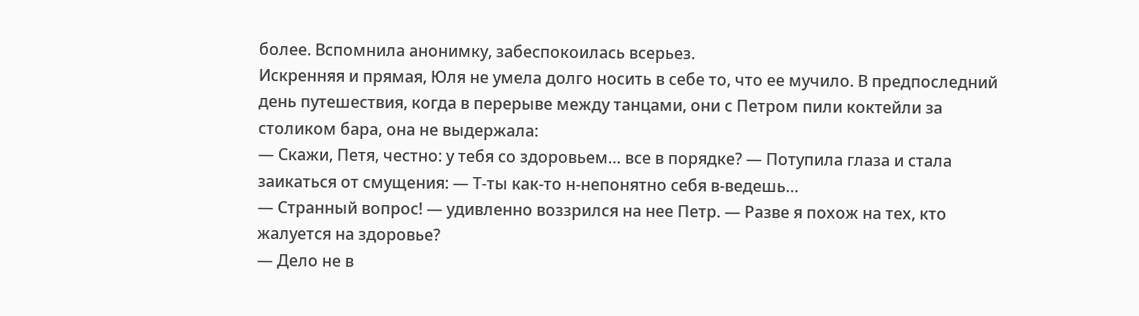более. Вспомнила анонимку, забеспокоилась всерьез.
Искренняя и прямая, Юля не умела долго носить в себе то, что ее мучило. В предпоследний день путешествия, когда в перерыве между танцами, они с Петром пили коктейли за столиком бара, она не выдержала:
— Скажи, Петя, честно: у тебя со здоровьем… все в порядке? — Потупила глаза и стала заикаться от смущения: — Т-ты как-то н-непонятно себя в-ведешь…
— Странный вопрос! — удивленно воззрился на нее Петр. — Разве я похож на тех, кто жалуется на здоровье?
— Дело не в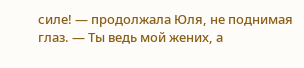силе! — продолжала Юля, не поднимая глаз. — Ты ведь мой жених, а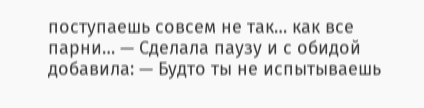поступаешь совсем не так… как все парни… — Сделала паузу и с обидой добавила: — Будто ты не испытываешь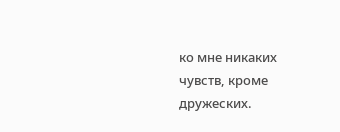ко мне никаких чувств, кроме дружеских.